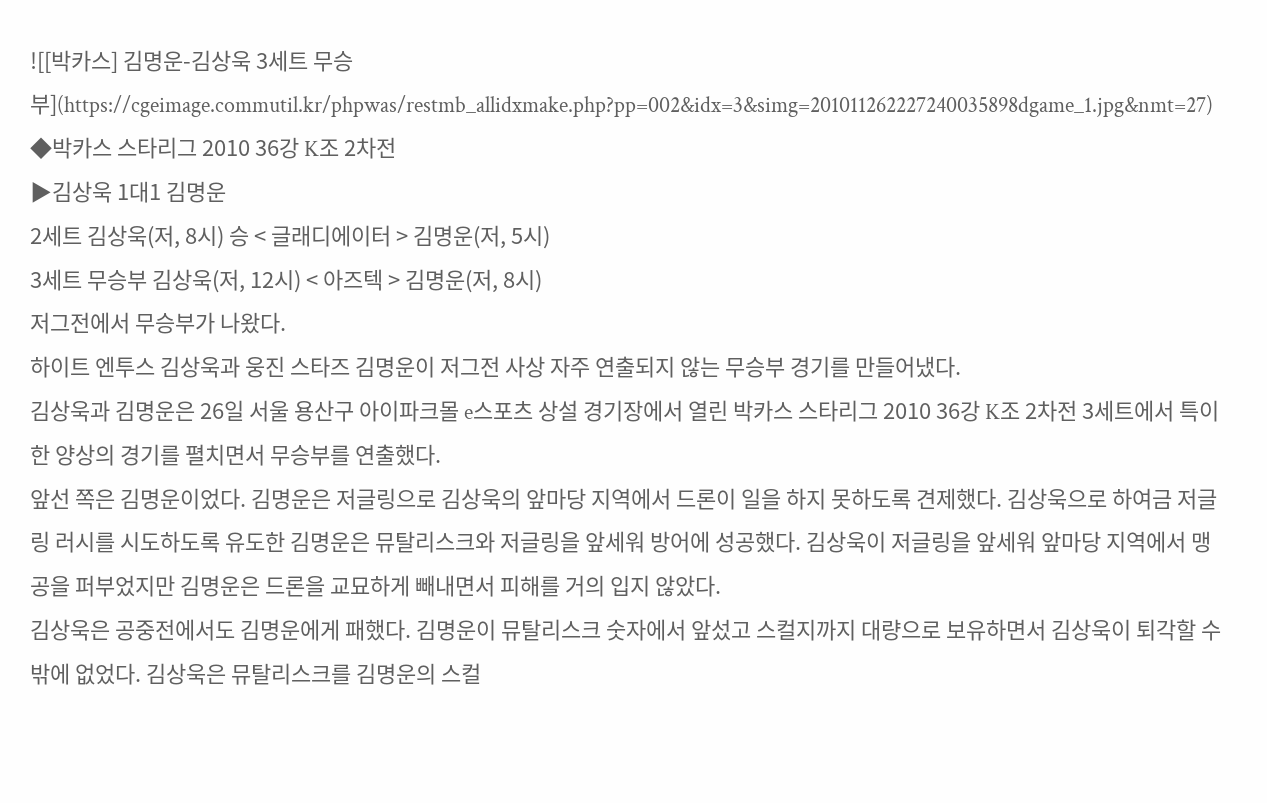![[박카스] 김명운-김상욱 3세트 무승부](https://cgeimage.commutil.kr/phpwas/restmb_allidxmake.php?pp=002&idx=3&simg=201011262227240035898dgame_1.jpg&nmt=27)
◆박카스 스타리그 2010 36강 K조 2차전
▶김상욱 1대1 김명운
2세트 김상욱(저, 8시) 승 < 글래디에이터 > 김명운(저, 5시)
3세트 무승부 김상욱(저, 12시) < 아즈텍 > 김명운(저, 8시)
저그전에서 무승부가 나왔다.
하이트 엔투스 김상욱과 웅진 스타즈 김명운이 저그전 사상 자주 연출되지 않는 무승부 경기를 만들어냈다.
김상욱과 김명운은 26일 서울 용산구 아이파크몰 e스포츠 상설 경기장에서 열린 박카스 스타리그 2010 36강 K조 2차전 3세트에서 특이한 양상의 경기를 펼치면서 무승부를 연출했다.
앞선 쪽은 김명운이었다. 김명운은 저글링으로 김상욱의 앞마당 지역에서 드론이 일을 하지 못하도록 견제했다. 김상욱으로 하여금 저글링 러시를 시도하도록 유도한 김명운은 뮤탈리스크와 저글링을 앞세워 방어에 성공했다. 김상욱이 저글링을 앞세워 앞마당 지역에서 맹공을 퍼부었지만 김명운은 드론을 교묘하게 빼내면서 피해를 거의 입지 않았다.
김상욱은 공중전에서도 김명운에게 패했다. 김명운이 뮤탈리스크 숫자에서 앞섰고 스컬지까지 대량으로 보유하면서 김상욱이 퇴각할 수밖에 없었다. 김상욱은 뮤탈리스크를 김명운의 스컬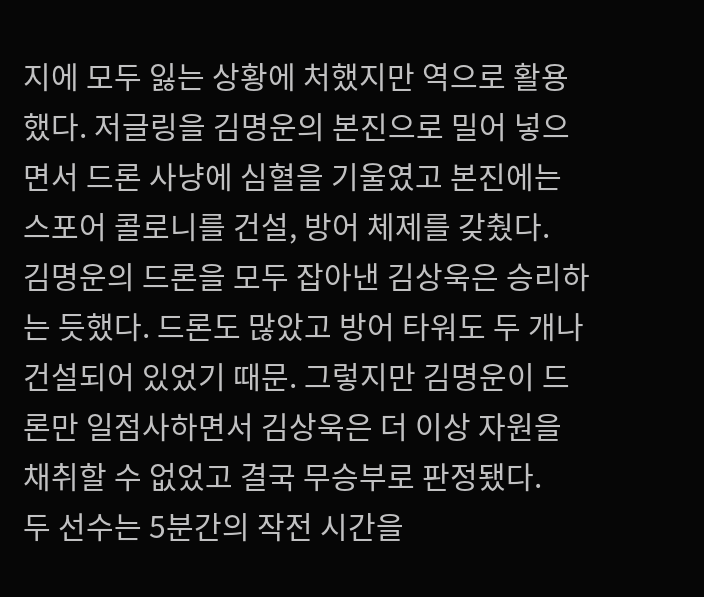지에 모두 잃는 상황에 처했지만 역으로 활용했다. 저글링을 김명운의 본진으로 밀어 넣으면서 드론 사냥에 심혈을 기울였고 본진에는 스포어 콜로니를 건설, 방어 체제를 갖췄다.
김명운의 드론을 모두 잡아낸 김상욱은 승리하는 듯했다. 드론도 많았고 방어 타워도 두 개나 건설되어 있었기 때문. 그렇지만 김명운이 드론만 일점사하면서 김상욱은 더 이상 자원을 채취할 수 없었고 결국 무승부로 판정됐다.
두 선수는 5분간의 작전 시간을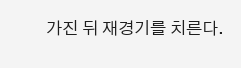가진 뒤 재경기를 치른다.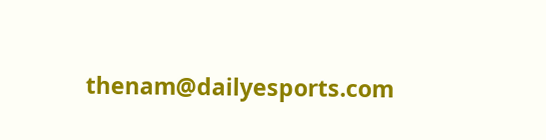thenam@dailyesports.com